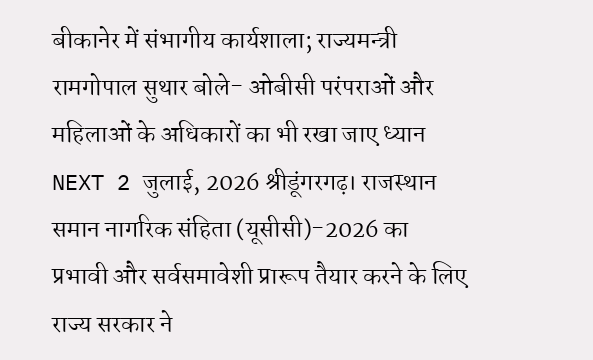बीकानेर में संभागीय कार्यशाला; राज्यमन्त्री रामगोपाल सुथार बोले- ओबीसी परंपराओं और महिलाओं के अधिकारों का भी रखा जाए ध्यान
NEXT 2 जुलाई, 2026 श्रीडूंगरगढ़। राजस्थान समान नागरिक संहिता (यूसीसी)-2026 का प्रभावी और सर्वसमावेशी प्रारूप तैयार करने के लिए राज्य सरकार ने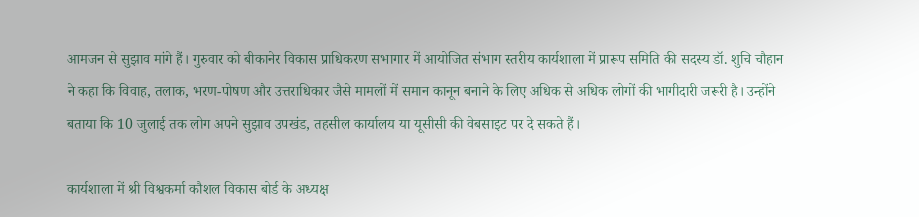आमजन से सुझाव मांगे हैं। गुरुवार को बीकानेर विकास प्राधिकरण सभागार में आयोजित संभाग स्तरीय कार्यशाला में प्रारूप समिति की सदस्य डॉ. शुचि चौहान ने कहा कि विवाह, तलाक, भरण-पोषण और उत्तराधिकार जैसे मामलों में समान कानून बनाने के लिए अधिक से अधिक लोगों की भागीदारी जरूरी है। उन्होंने बताया कि 10 जुलाई तक लोग अपने सुझाव उपखंड, तहसील कार्यालय या यूसीसी की वेबसाइट पर दे सकते हैं।

कार्यशाला में श्री विश्वकर्मा कौशल विकास बोर्ड के अध्यक्ष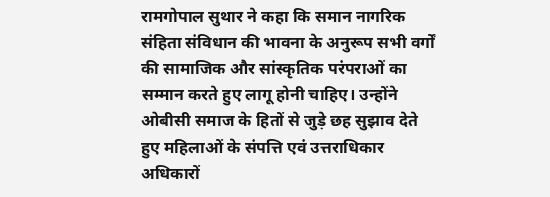रामगोपाल सुथार ने कहा कि समान नागरिक संहिता संविधान की भावना के अनुरूप सभी वर्गों की सामाजिक और सांस्कृतिक परंपराओं का सम्मान करते हुए लागू होनी चाहिए। उन्होंने ओबीसी समाज के हितों से जुड़े छह सुझाव देते हुए महिलाओं के संपत्ति एवं उत्तराधिकार अधिकारों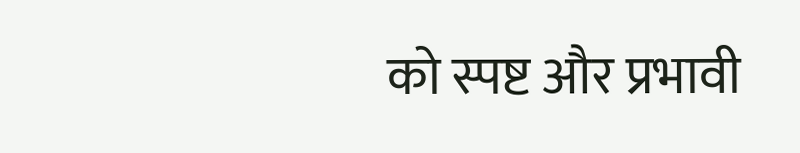को स्पष्ट और प्रभावी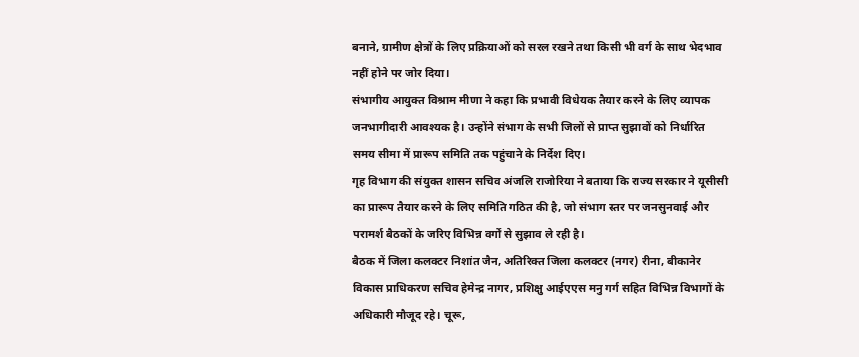बनाने, ग्रामीण क्षेत्रों के लिए प्रक्रियाओं को सरल रखने तथा किसी भी वर्ग के साथ भेदभाव नहीं होने पर जोर दिया।
संभागीय आयुक्त विश्राम मीणा ने कहा कि प्रभावी विधेयक तैयार करने के लिए व्यापक जनभागीदारी आवश्यक है। उन्होंने संभाग के सभी जिलों से प्राप्त सुझावों को निर्धारित समय सीमा में प्रारूप समिति तक पहुंचाने के निर्देश दिए।
गृह विभाग की संयुक्त शासन सचिव अंजलि राजोरिया ने बताया कि राज्य सरकार ने यूसीसी का प्रारूप तैयार करने के लिए समिति गठित की है, जो संभाग स्तर पर जनसुनवाई और परामर्श बैठकों के जरिए विभिन्न वर्गों से सुझाव ले रही है।
बैठक में जिला कलक्टर निशांत जैन, अतिरिक्त जिला कलक्टर (नगर) रीना, बीकानेर विकास प्राधिकरण सचिव हेमेन्द्र नागर, प्रशिक्षु आईएएस मनु गर्ग सहित विभिन्न विभागों के अधिकारी मौजूद रहे। चूरू,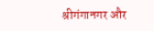श्रीगंगानगर और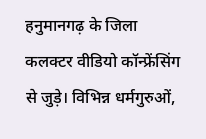हनुमानगढ़ के जिला कलक्टर वीडियो कॉन्फ्रेंसिंग से जुड़े। विभिन्न धर्मगुरुओं,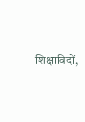शिक्षाविदों,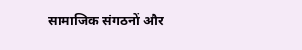सामाजिक संगठनों और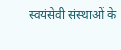स्वयंसेवी संस्थाओं के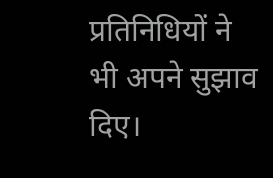प्रतिनिधियों ने भी अपने सुझाव दिए।